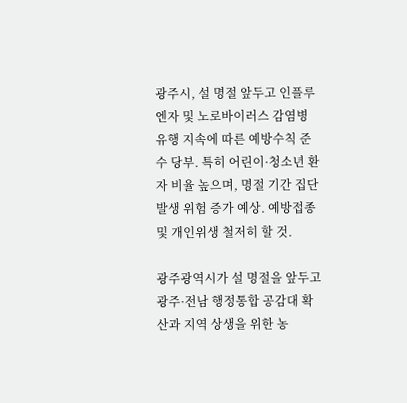광주시, 설 명절 앞두고 인플루엔자 및 노로바이러스 감염병 유행 지속에 따른 예방수칙 준수 당부. 특히 어린이·청소년 환자 비율 높으며, 명절 기간 집단 발생 위험 증가 예상. 예방접종 및 개인위생 철저히 할 것.

광주광역시가 설 명절을 앞두고 광주·전남 행정통합 공감대 확산과 지역 상생을 위한 농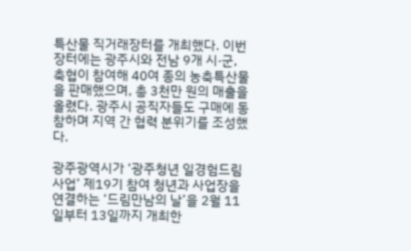특산물 직거래장터를 개최했다. 이번 장터에는 광주시와 전남 9개 시·군, 축협이 참여해 40여 종의 농축특산물을 판매했으며, 총 3천만 원의 매출을 올렸다. 광주시 공직자들도 구매에 동참하며 지역 간 협력 분위기를 조성했다.

광주광역시가 ‘광주청년 일경험드림사업’ 제19기 참여 청년과 사업장을 연결하는 ‘드림만남의 날’을 2월 11일부터 13일까지 개최한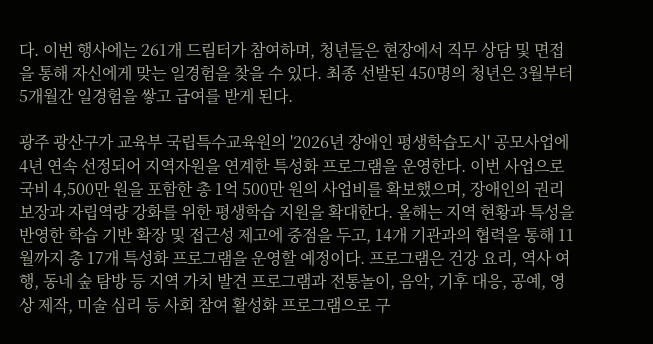다. 이번 행사에는 261개 드림터가 참여하며, 청년들은 현장에서 직무 상담 및 면접을 통해 자신에게 맞는 일경험을 찾을 수 있다. 최종 선발된 450명의 청년은 3월부터 5개월간 일경험을 쌓고 급여를 받게 된다.

광주 광산구가 교육부 국립특수교육원의 '2026년 장애인 평생학습도시' 공모사업에 4년 연속 선정되어 지역자원을 연계한 특성화 프로그램을 운영한다. 이번 사업으로 국비 4,500만 원을 포함한 총 1억 500만 원의 사업비를 확보했으며, 장애인의 권리 보장과 자립역량 강화를 위한 평생학습 지원을 확대한다. 올해는 지역 현황과 특성을 반영한 학습 기반 확장 및 접근성 제고에 중점을 두고, 14개 기관과의 협력을 통해 11월까지 총 17개 특성화 프로그램을 운영할 예정이다. 프로그램은 건강 요리, 역사 여행, 동네 숲 탐방 등 지역 가치 발견 프로그램과 전통놀이, 음악, 기후 대응, 공예, 영상 제작, 미술 심리 등 사회 참여 활성화 프로그램으로 구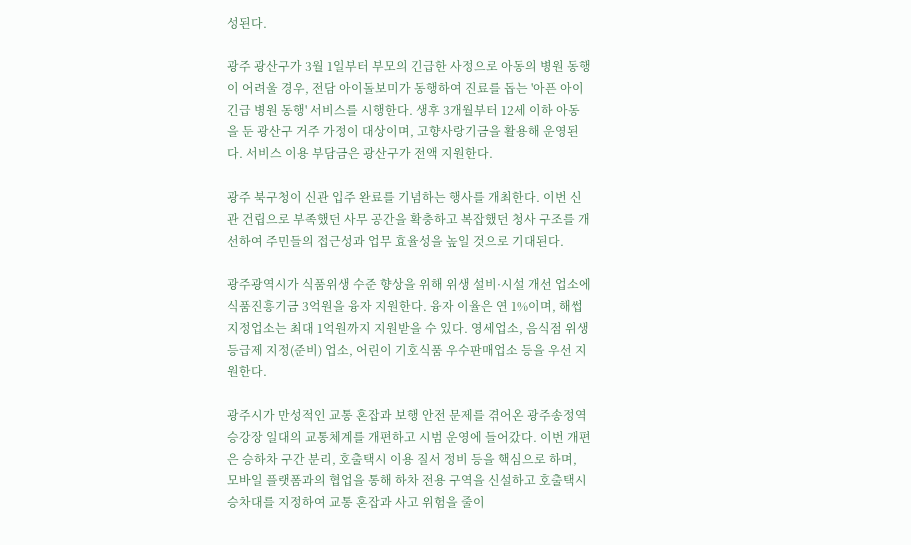성된다.

광주 광산구가 3월 1일부터 부모의 긴급한 사정으로 아동의 병원 동행이 어려울 경우, 전담 아이돌보미가 동행하여 진료를 돕는 '아픈 아이 긴급 병원 동행' 서비스를 시행한다. 생후 3개월부터 12세 이하 아동을 둔 광산구 거주 가정이 대상이며, 고향사랑기금을 활용해 운영된다. 서비스 이용 부담금은 광산구가 전액 지원한다.

광주 북구청이 신관 입주 완료를 기념하는 행사를 개최한다. 이번 신관 건립으로 부족했던 사무 공간을 확충하고 복잡했던 청사 구조를 개선하여 주민들의 접근성과 업무 효율성을 높일 것으로 기대된다.

광주광역시가 식품위생 수준 향상을 위해 위생 설비·시설 개선 업소에 식품진흥기금 3억원을 융자 지원한다. 융자 이율은 연 1%이며, 해썹 지정업소는 최대 1억원까지 지원받을 수 있다. 영세업소, 음식점 위생등급제 지정(준비) 업소, 어린이 기호식품 우수판매업소 등을 우선 지원한다.

광주시가 만성적인 교통 혼잡과 보행 안전 문제를 겪어온 광주송정역 승강장 일대의 교통체계를 개편하고 시범 운영에 들어갔다. 이번 개편은 승하차 구간 분리, 호출택시 이용 질서 정비 등을 핵심으로 하며, 모바일 플랫폼과의 협업을 통해 하차 전용 구역을 신설하고 호출택시 승차대를 지정하여 교통 혼잡과 사고 위험을 줄이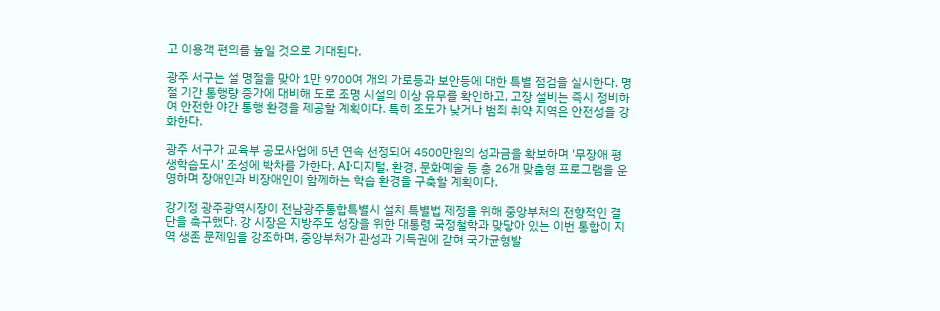고 이용객 편의를 높일 것으로 기대된다.

광주 서구는 설 명절을 맞아 1만 9700여 개의 가로등과 보안등에 대한 특별 점검을 실시한다. 명절 기간 통행량 증가에 대비해 도로 조명 시설의 이상 유무를 확인하고, 고장 설비는 즉시 정비하여 안전한 야간 통행 환경을 제공할 계획이다. 특히 조도가 낮거나 범죄 취약 지역은 안전성을 강화한다.

광주 서구가 교육부 공모사업에 5년 연속 선정되어 4500만원의 성과금을 확보하며 '무장애 평생학습도시' 조성에 박차를 가한다. AI·디지털, 환경, 문화예술 등 총 26개 맞춤형 프로그램을 운영하며 장애인과 비장애인이 함께하는 학습 환경을 구축할 계획이다.

강기정 광주광역시장이 전남광주통합특별시 설치 특별법 제정을 위해 중앙부처의 전향적인 결단을 촉구했다. 강 시장은 지방주도 성장을 위한 대통령 국정철학과 맞닿아 있는 이번 통합이 지역 생존 문제임을 강조하며, 중앙부처가 관성과 기득권에 갇혀 국가균형발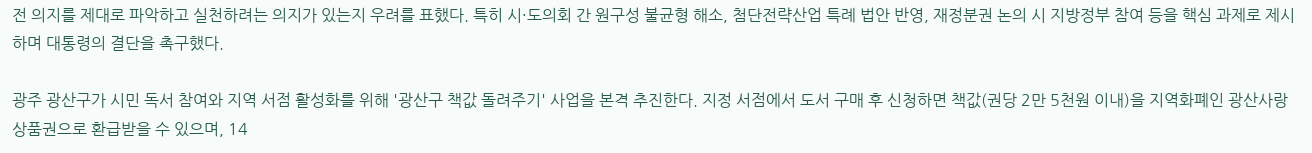전 의지를 제대로 파악하고 실천하려는 의지가 있는지 우려를 표했다. 특히 시·도의회 간 원구성 불균형 해소, 첨단전략산업 특례 법안 반영, 재정분권 논의 시 지방정부 참여 등을 핵심 과제로 제시하며 대통령의 결단을 촉구했다.

광주 광산구가 시민 독서 참여와 지역 서점 활성화를 위해 '광산구 책값 돌려주기' 사업을 본격 추진한다. 지정 서점에서 도서 구매 후 신청하면 책값(권당 2만 5천원 이내)을 지역화폐인 광산사랑상품권으로 환급받을 수 있으며, 14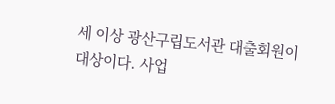세 이상 광산구립도서관 대출회원이 대상이다. 사업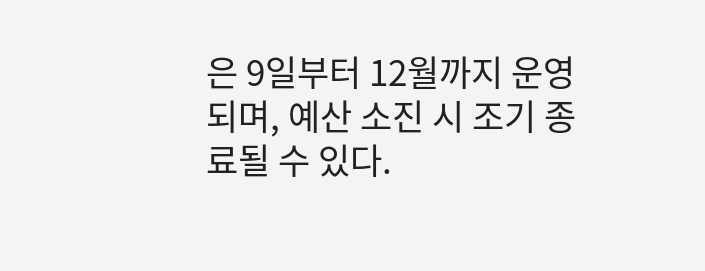은 9일부터 12월까지 운영되며, 예산 소진 시 조기 종료될 수 있다.